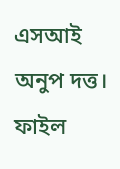এসআই অনুপ দত্ত। ফাইল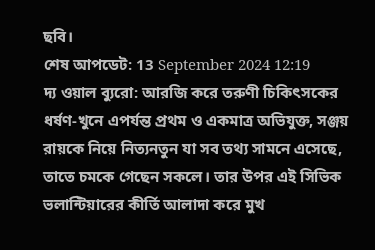ছবি।
শেষ আপডেট: 13 September 2024 12:19
দ্য ওয়াল ব্যুরো: আরজি করে তরুণী চিকিৎসকের ধর্ষণ-খুনে এপর্যন্ত প্রথম ও একমাত্র অভিযুক্ত, সঞ্জয় রায়কে নিয়ে নিত্যনতুন যা সব তথ্য সামনে এসেছে, তাতে চমকে গেছেন সকলে। তার উপর এই সিভিক ভলান্টিয়ারের কীর্তি আলাদা করে মুখ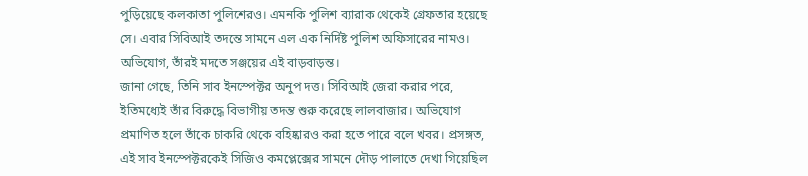পুড়িয়েছে কলকাতা পুলিশেরও। এমনকি পুলিশ ব্যারাক থেকেই গ্রেফতার হয়েছে সে। এবার সিবিআই তদন্তে সামনে এল এক নির্দিষ্ট পুলিশ অফিসারের নামও। অভিযোগ, তাঁরই মদতে সঞ্জয়ের এই বাড়বাড়ন্ত।
জানা গেছে, তিনি সাব ইনস্পেক্টর অনুপ দত্ত। সিবিআই জেরা করার পরে, ইতিমধ্যেই তাঁর বিরুদ্ধে বিভাগীয় তদন্ত শুরু করেছে লালবাজার। অভিযোগ প্রমাণিত হলে তাঁকে চাকরি থেকে বহিষ্কারও করা হতে পারে বলে খবর। প্রসঙ্গত, এই সাব ইনস্পেক্টরকেই সিজিও কমপ্লেক্সের সামনে দৌড় পালাতে দেখা গিয়েছিল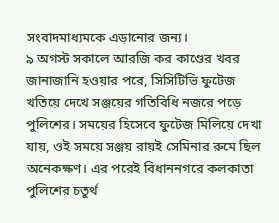সংবাদমাধ্যমকে এড়ানোর জন্য।
৯ অগস্ট সকালে আরজি কর কাণ্ডের খবর জানাজানি হওয়ার পরে, সিসিটিভি ফুটেজ খতিয়ে দেখে সঞ্জয়ের গতিবিধি নজরে পড়ে পুলিশের। সময়ের হিসেবে ফুটেজ মিলিয়ে দেখা যায়, ওই সময়ে সঞ্জয় রায়ই সেমিনার রুমে ছিল অনেকক্ষণ। এর পরেই বিধাননগরে কলকাতা পুলিশের চতুর্থ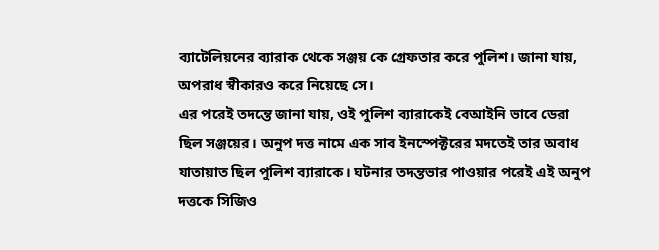ব্যাটেলিয়নের ব্যারাক থেকে সঞ্জয় কে গ্রেফতার করে পুলিশ। জানা যায়, অপরাধ স্বীকারও করে নিয়েছে সে।
এর পরেই তদন্তে জানা যায়, ওই পুলিশ ব্যারাকেই বেআইনি ভাবে ডেরা ছিল সঞ্জয়ের। অনুপ দত্ত নামে এক সাব ইনস্পেক্টরের মদতেই তার অবাধ যাতায়াত ছিল পুলিশ ব্যারাকে। ঘটনার তদন্তভার পাওয়ার পরেই এই অনুপ দত্তকে সিজিও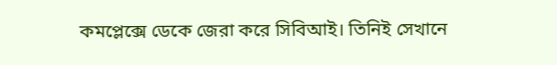কমপ্লেক্সে ডেকে জেরা করে সিবিআই। তিনিই সেখানে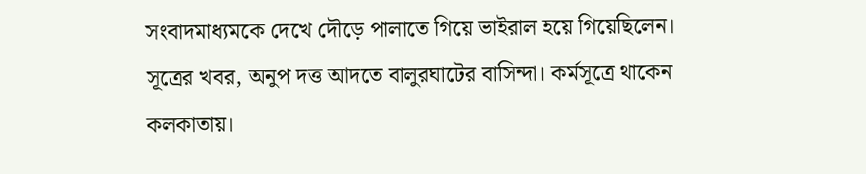সংবাদমাধ্যমকে দেখে দৌড়ে পালাতে গিয়ে ভাইরাল হয়ে গিয়েছিলেন।
সূত্রের খবর, অনুপ দত্ত আদতে বালুরঘাটের বাসিন্দা। কর্মসূত্রে থাকেন কলকাতায়।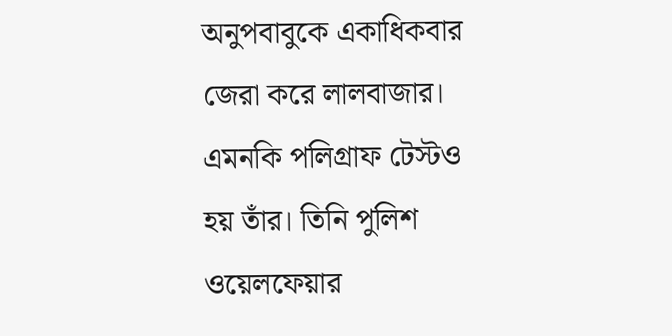অনুপবাবুকে একাধিকবার জেরা করে লালবাজার। এমনকি পলিগ্রাফ টেস্টও হয় তাঁর। তিনি পুলিশ ওয়েলফেয়ার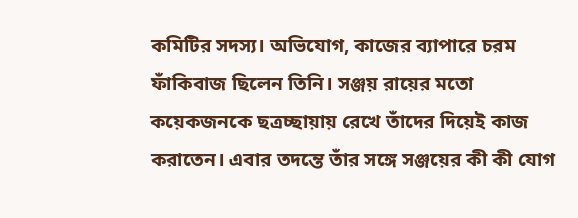কমিটির সদস্য। অভিযোগ, কাজের ব্যাপারে চরম ফাঁকিবাজ ছিলেন তিনি। সঞ্জয় রায়ের মতো কয়েকজনকে ছত্রচ্ছায়ায় রেখে তাঁদের দিয়েই কাজ করাতেন। এবার তদন্তে তাঁর সঙ্গে সঞ্জয়ের কী কী যোগ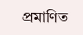প্রমাণিত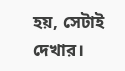হয়, সেটাই দেখার।